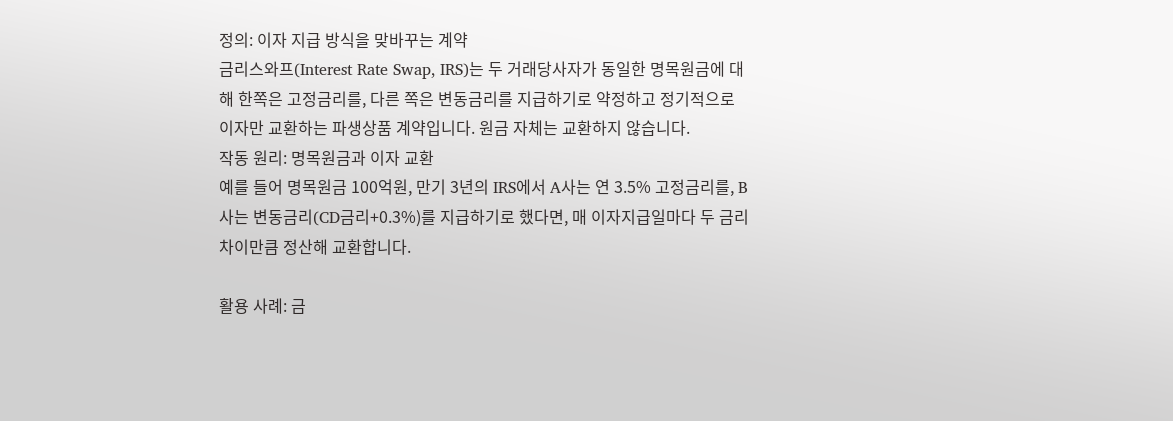정의: 이자 지급 방식을 맞바꾸는 계약
금리스와프(Interest Rate Swap, IRS)는 두 거래당사자가 동일한 명목원금에 대해 한쪽은 고정금리를, 다른 쪽은 변동금리를 지급하기로 약정하고 정기적으로 이자만 교환하는 파생상품 계약입니다. 원금 자체는 교환하지 않습니다.
작동 원리: 명목원금과 이자 교환
예를 들어 명목원금 100억원, 만기 3년의 IRS에서 A사는 연 3.5% 고정금리를, B사는 변동금리(CD금리+0.3%)를 지급하기로 했다면, 매 이자지급일마다 두 금리 차이만큼 정산해 교환합니다.

활용 사례: 금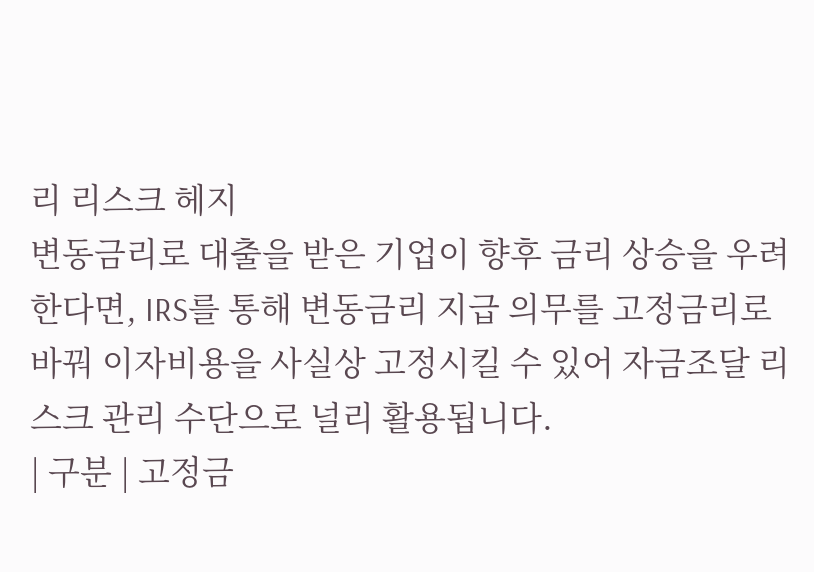리 리스크 헤지
변동금리로 대출을 받은 기업이 향후 금리 상승을 우려한다면, IRS를 통해 변동금리 지급 의무를 고정금리로 바꿔 이자비용을 사실상 고정시킬 수 있어 자금조달 리스크 관리 수단으로 널리 활용됩니다.
| 구분 | 고정금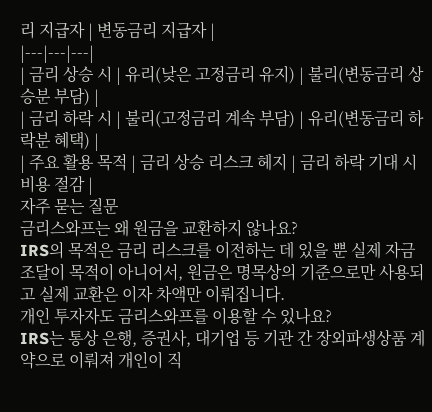리 지급자 | 변동금리 지급자 |
|---|---|---|
| 금리 상승 시 | 유리(낮은 고정금리 유지) | 불리(변동금리 상승분 부담) |
| 금리 하락 시 | 불리(고정금리 계속 부담) | 유리(변동금리 하락분 혜택) |
| 주요 활용 목적 | 금리 상승 리스크 헤지 | 금리 하락 기대 시 비용 절감 |
자주 묻는 질문
금리스와프는 왜 원금을 교환하지 않나요?
IRS의 목적은 금리 리스크를 이전하는 데 있을 뿐 실제 자금 조달이 목적이 아니어서, 원금은 명목상의 기준으로만 사용되고 실제 교환은 이자 차액만 이뤄집니다.
개인 투자자도 금리스와프를 이용할 수 있나요?
IRS는 통상 은행, 증권사, 대기업 등 기관 간 장외파생상품 계약으로 이뤄져 개인이 직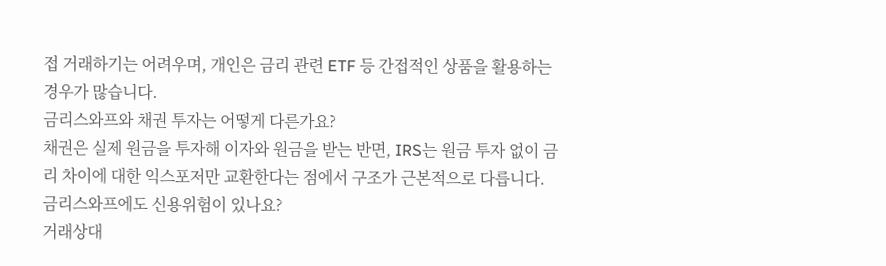접 거래하기는 어려우며, 개인은 금리 관련 ETF 등 간접적인 상품을 활용하는 경우가 많습니다.
금리스와프와 채권 투자는 어떻게 다른가요?
채권은 실제 원금을 투자해 이자와 원금을 받는 반면, IRS는 원금 투자 없이 금리 차이에 대한 익스포저만 교환한다는 점에서 구조가 근본적으로 다릅니다.
금리스와프에도 신용위험이 있나요?
거래상대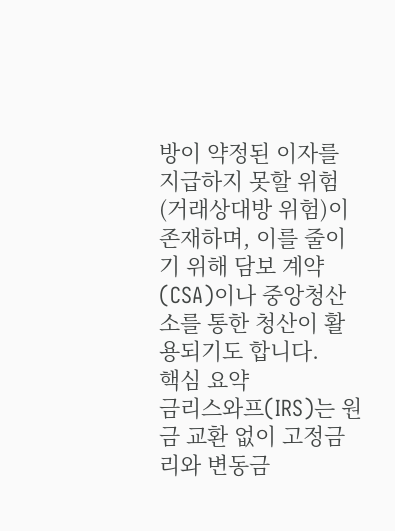방이 약정된 이자를 지급하지 못할 위험(거래상대방 위험)이 존재하며, 이를 줄이기 위해 담보 계약(CSA)이나 중앙청산소를 통한 청산이 활용되기도 합니다.
핵심 요약
금리스와프(IRS)는 원금 교환 없이 고정금리와 변동금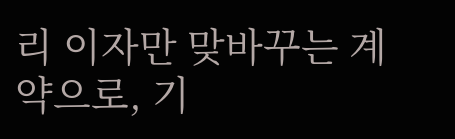리 이자만 맞바꾸는 계약으로, 기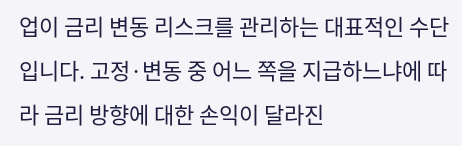업이 금리 변동 리스크를 관리하는 대표적인 수단입니다. 고정·변동 중 어느 쪽을 지급하느냐에 따라 금리 방향에 대한 손익이 달라진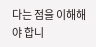다는 점을 이해해야 합니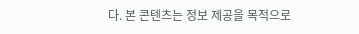다. 본 콘텐츠는 정보 제공을 목적으로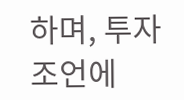하며, 투자 조언에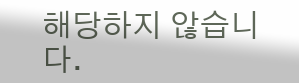해당하지 않습니다.